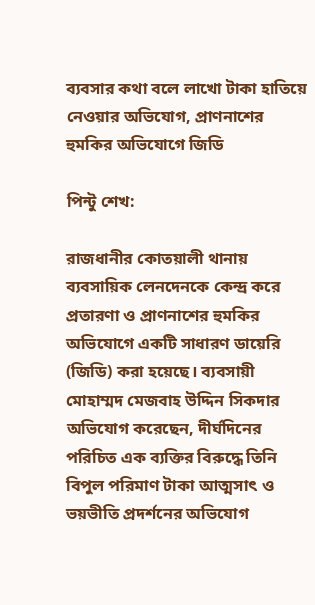ব্যবসার কথা বলে লাখো টাকা হাতিয়ে নেওয়ার অভিযোগ, প্রাণনাশের হুমকির অভিযোগে জিডি

পিন্টু শেখ:

রাজধানীর কোতয়ালী থানায় ব্যবসায়িক লেনদেনকে কেন্দ্র করে প্রতারণা ও প্রাণনাশের হুমকির অভিযোগে একটি সাধারণ ডায়েরি (জিডি) করা হয়েছে। ব্যবসায়ী মোহাম্মদ মেজবাহ উদ্দিন সিকদার অভিযোগ করেছেন, দীর্ঘদিনের পরিচিত এক ব্যক্তির বিরুদ্ধে তিনি বিপুল পরিমাণ টাকা আত্মসাৎ ও ভয়ভীতি প্রদর্শনের অভিযোগ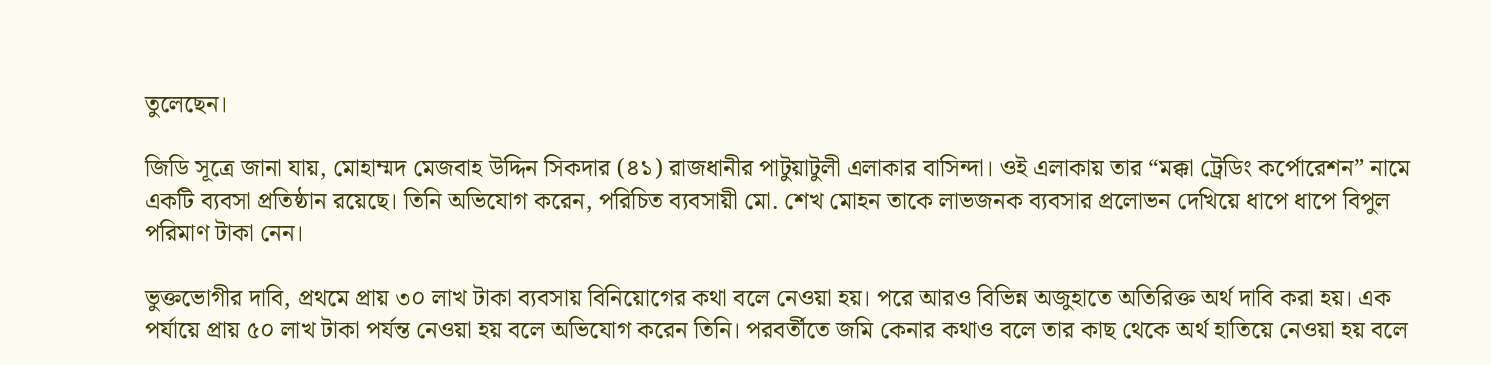তুলেছেন।

জিডি সূত্রে জানা যায়, মোহাম্মদ মেজবাহ উদ্দিন সিকদার (৪১) রাজধানীর পাটুয়াটুলী এলাকার বাসিন্দা। ওই এলাকায় তার “মক্কা ট্রেডিং কর্পোরেশন” নামে একটি ব্যবসা প্রতিষ্ঠান রয়েছে। তিনি অভিযোগ করেন, পরিচিত ব্যবসায়ী মো. শেখ মোহন তাকে লাভজনক ব্যবসার প্রলোভন দেখিয়ে ধাপে ধাপে বিপুল পরিমাণ টাকা নেন।

ভুক্তভোগীর দাবি, প্রথমে প্রায় ৩০ লাখ টাকা ব্যবসায় বিনিয়োগের কথা বলে নেওয়া হয়। পরে আরও বিভিন্ন অজুহাতে অতিরিক্ত অর্থ দাবি করা হয়। এক পর্যায়ে প্রায় ৫০ লাখ টাকা পর্যন্ত নেওয়া হয় বলে অভিযোগ করেন তিনি। পরবর্তীতে জমি কেনার কথাও বলে তার কাছ থেকে অর্থ হাতিয়ে নেওয়া হয় বলে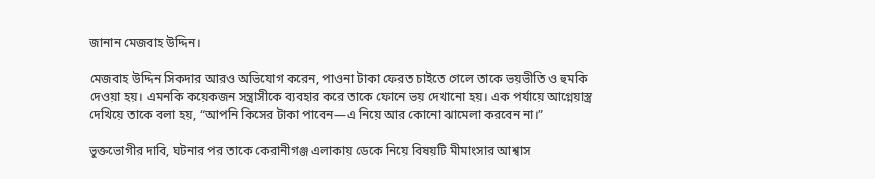জানান মেজবাহ উদ্দিন।

মেজবাহ উদ্দিন সিকদার আরও অভিযোগ করেন, পাওনা টাকা ফেরত চাইতে গেলে তাকে ভয়ভীতি ও হুমকি দেওয়া হয়। এমনকি কয়েকজন সন্ত্রাসীকে ব্যবহার করে তাকে ফোনে ভয় দেখানো হয়। এক পর্যায়ে আগ্নেয়াস্ত্র দেখিয়ে তাকে বলা হয়, “আপনি কিসের টাকা পাবেন—এ নিয়ে আর কোনো ঝামেলা করবেন না।”

ভুক্তভোগীর দাবি, ঘটনার পর তাকে কেরানীগঞ্জ এলাকায় ডেকে নিয়ে বিষয়টি মীমাংসার আশ্বাস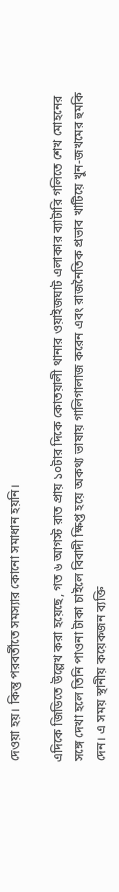দেওয়া হয়। কিন্তু পরবর্তীতে সমস্যার কোনো সমাধান হয়নি।

এদিকে জিডিতে উল্লেখ করা হয়েছে, গত ৬ আগস্ট রাত প্রায় ১০টার দিকে কোতয়ালী থানার ওয়াইজঘাট এলাকার ব্যাটারি গলিতে শেখ মোহনের সঙ্গে দেখা হলে তিনি পাওনা টাকা চাইলে বিবাদী ক্ষিপ্ত হয়ে অকথ্য ভাষায় গালিগালাজ করেন এবং রাজনৈতিক প্রভাব খাটিয়ে খুন-জখমের হুমকি দেন। এ সময় স্থানীয় কয়েকজন ব্যক্তি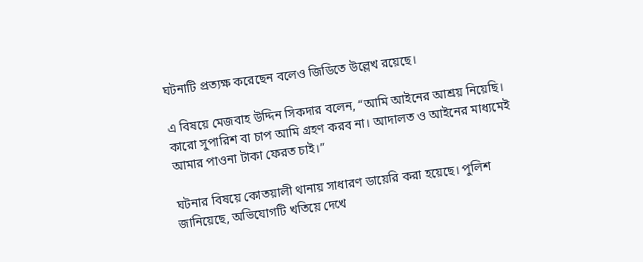ঘটনাটি প্রত্যক্ষ করেছেন বলেও জিডিতে উল্লেখ রয়েছে।

এ বিষয়ে মেজবাহ উদ্দিন সিকদার বলেন, “আমি আইনের আশ্রয় নিয়েছি। কারো সুপারিশ বা চাপ আমি গ্রহণ করব না। আদালত ও আইনের মাধ্যমেই আমার পাওনা টাকা ফেরত চাই।”

ঘটনার বিষয়ে কোতয়ালী থানায় সাধারণ ডায়েরি করা হয়েছে। পুলিশ জানিয়েছে, অভিযোগটি খতিয়ে দেখে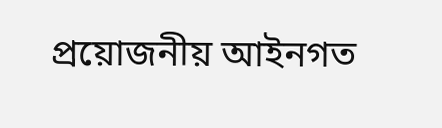প্রয়োজনীয় আইনগত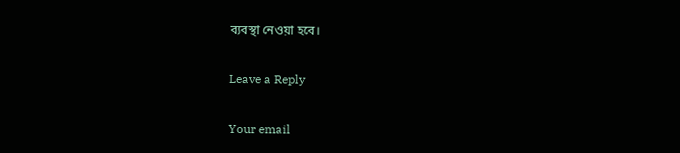ব্যবস্থা নেওয়া হবে।

Leave a Reply

Your email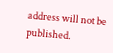address will not be published.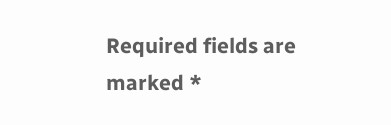Required fields are marked *